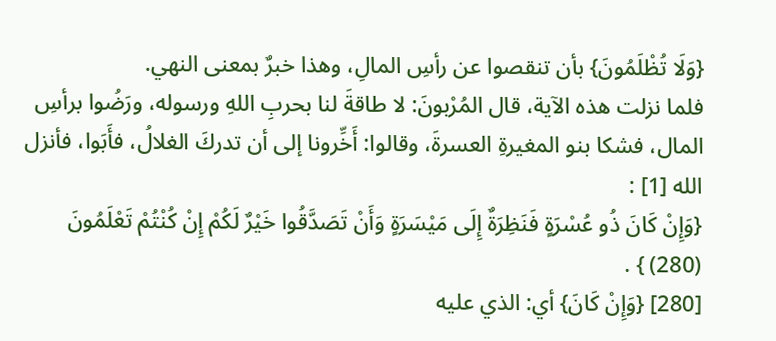{وَلَا تُظْلَمُونَ} بأن تنقصوا عن رأسِ المالِ، وهذا خبرٌ بمعنى النهي.
فلما نزلت هذه الآية، قال المُرْبونَ: لا طاقةَ لنا بحربِ اللهِ ورسوله، ورَضُوا برأسِ المال، فشكا بنو المغيرةِ العسرةَ، وقالوا: أَخِّرونا إلى أن تدركَ الغلالُ، فأَبَوا، فأنزل الله [1] :
{وَإِنْ كَانَ ذُو عُسْرَةٍ فَنَظِرَةٌ إِلَى مَيْسَرَةٍ وَأَنْ تَصَدَّقُوا خَيْرٌ لَكُمْ إِنْ كُنْتُمْ تَعْلَمُونَ (280) } .
[280] {وَإِنْ كَانَ} أي: الذي عليه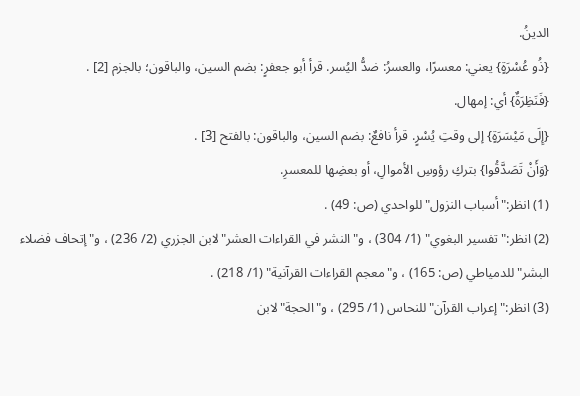الدينُ.
{ذُو عُسْرَةٍ} يعني: معسرًا، والعسرُ: ضدُّ اليُسر. قرأ أبو جعفرٍ: بضم السين، والباقون؛ بالجزم [2] .
{فَنَظِرَةٌ} أي: إمهال.
{إِلَى مَيْسَرَةٍ} إلى وقتِ يُسْرٍ. قرأ نافعٌ: بضم السين، والباقون: بالفتح [3] .
{وَأَنْ تَصَدَّقُوا} بتركِ رؤوسِ الأموالِ، أو بعضِها للمعسرِ.
(1) انظر:"أسباب النزول"للواحدي (ص: 49) .
(2) انظر:"تفسير البغوي" (1/ 304) ، و"النشر في القراءات العشر"لابن الجزري (2/ 236) ، و"إتحاف فضلاء البشر"للدمياطي (ص: 165) ، و"معجم القراءات القرآنية" (1/ 218) .
(3) انظر:"إعراب القرآن"للنحاس (1/ 295) ، و"الحجة"لابن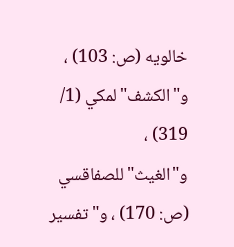خالويه (ص: 103) ، و"الكشف"لمكي (1/ 319) ، و"الغيث"للصفاقسي (ص: 170) ، و"تفسير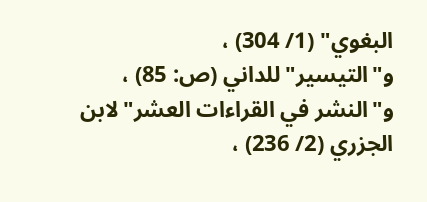البغوي" (1/ 304) ، و"التيسير"للداني (ص: 85) ، و"النشر في القراءات العشر"لابن الجزري (2/ 236) ،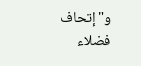و"إتحاف فضلاء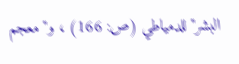البشر"للدمياطي (ص: 166) ، و"معجم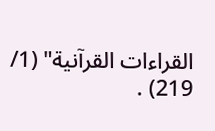القراءات القرآنية" (1/ 219) .